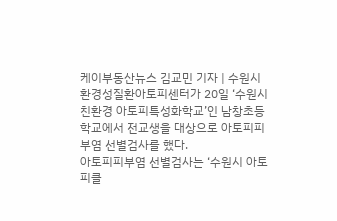케이부동산뉴스 김교민 기자 | 수원시환경성질환아토피센터가 20일 ‘수원시 친환경 아토피특성화학교’인 남창초등학교에서 전교생을 대상으로 아토피피부염 선별검사를 했다.
아토피피부염 선별검사는 ‘수원시 아토피클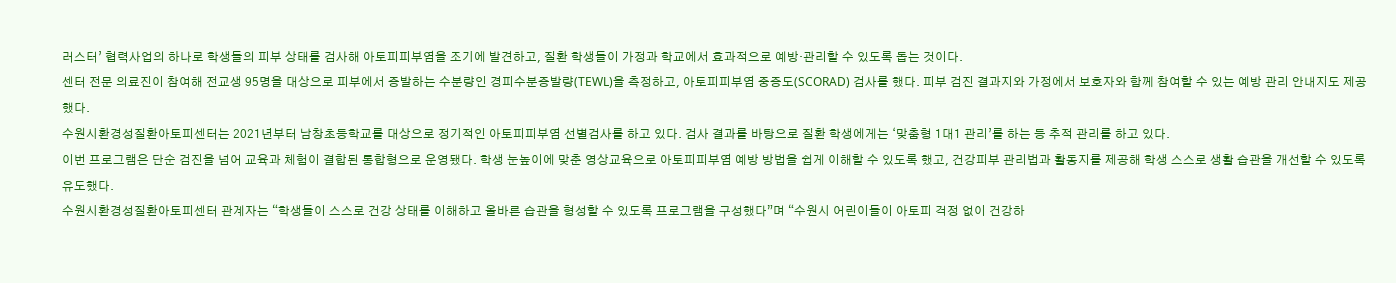러스터’ 협력사업의 하나로 학생들의 피부 상태를 검사해 아토피피부염을 조기에 발견하고, 질환 학생들이 가정과 학교에서 효과적으로 예방·관리할 수 있도록 돕는 것이다.
센터 전문 의료진이 참여해 전교생 95명을 대상으로 피부에서 증발하는 수분량인 경피수분증발량(TEWL)을 측정하고, 아토피피부염 중증도(SCORAD) 검사를 했다. 피부 검진 결과지와 가정에서 보호자와 함께 참여할 수 있는 예방 관리 안내지도 제공했다.
수원시환경성질환아토피센터는 2021년부터 남창초등학교를 대상으로 정기적인 아토피피부염 선별검사를 하고 있다. 검사 결과를 바탕으로 질환 학생에게는 ‘맞춤형 1대1 관리’를 하는 등 추적 관리를 하고 있다.
이번 프로그램은 단순 검진을 넘어 교육과 체험이 결합된 통합형으로 운영됐다. 학생 눈높이에 맞춘 영상교육으로 아토피피부염 예방 방법을 쉽게 이해할 수 있도록 했고, 건강피부 관리법과 활동지를 제공해 학생 스스로 생활 습관을 개선할 수 있도록 유도했다.
수원시환경성질환아토피센터 관계자는 “학생들이 스스로 건강 상태를 이해하고 올바른 습관을 형성할 수 있도록 프로그램을 구성했다”며 “수원시 어린이들이 아토피 걱정 없이 건강하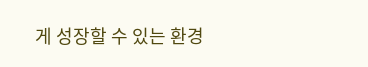게 성장할 수 있는 환경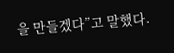을 만들겠다”고 말했다.